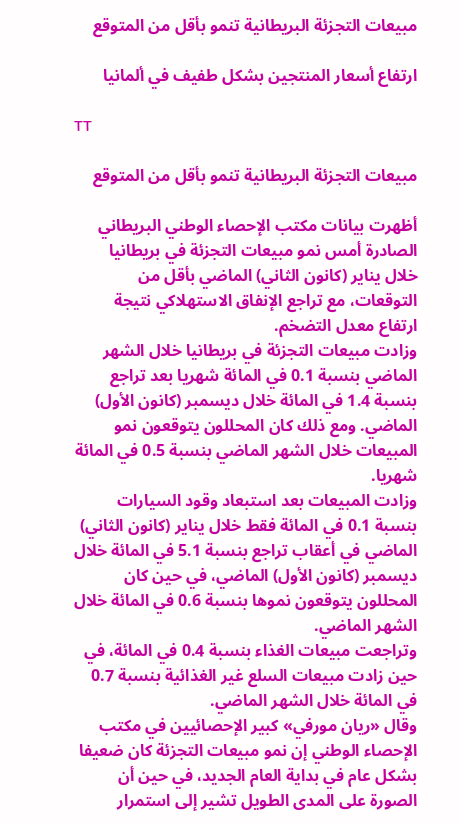مبيعات التجزئة البريطانية تنمو بأقل من المتوقع

ارتفاع أسعار المنتجين بشكل طفيف في ألمانيا

TT

مبيعات التجزئة البريطانية تنمو بأقل من المتوقع

أظهرت بيانات مكتب الإحصاء الوطني البريطاني الصادرة أمس نمو مبيعات التجزئة في بريطانيا خلال يناير (كانون الثاني) الماضي بأقل من التوقعات، مع تراجع الإنفاق الاستهلاكي نتيجة ارتفاع معدل التضخم.
وزادت مبيعات التجزئة في بريطانيا خلال الشهر الماضي بنسبة 0.1 في المائة شهريا بعد تراجع بنسبة 1.4 في المائة خلال ديسمبر (كانون الأول) الماضي. ومع ذلك كان المحللون يتوقعون نمو المبيعات خلال الشهر الماضي بنسبة 0.5 في المائة شهريا.
وزادت المبيعات بعد استبعاد وقود السيارات بنسبة 0.1 في المائة فقط خلال يناير (كانون الثاني) الماضي في أعقاب تراجع بنسبة 5.1 في المائة خلال ديسمبر (كانون الأول) الماضي، في حين كان المحللون يتوقعون نموها بنسبة 0.6 في المائة خلال الشهر الماضي.
وتراجعت مبيعات الغذاء بنسبة 0.4 في المائة، في حين زادت مبيعات السلع غير الغذائية بنسبة 0.7 في المائة خلال الشهر الماضي.
وقال «ريان مورفي» كبير الإحصائيين في مكتب الإحصاء الوطني إن نمو مبيعات التجزئة كان ضعيفا بشكل عام في بداية العام الجديد، في حين أن الصورة على المدى الطويل تشير إلى استمرار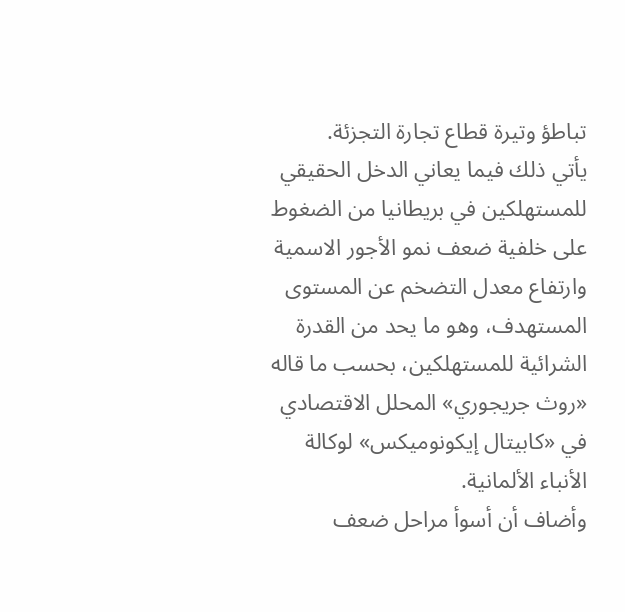تباطؤ وتيرة قطاع تجارة التجزئة.
يأتي ذلك فيما يعاني الدخل الحقيقي للمستهلكين في بريطانيا من الضغوط على خلفية ضعف نمو الأجور الاسمية وارتفاع معدل التضخم عن المستوى المستهدف، وهو ما يحد من القدرة الشرائية للمستهلكين، بحسب ما قاله «روث جريجوري» المحلل الاقتصادي في «كابيتال إيكونوميكس» لوكالة الأنباء الألمانية.
وأضاف أن أسوأ مراحل ضعف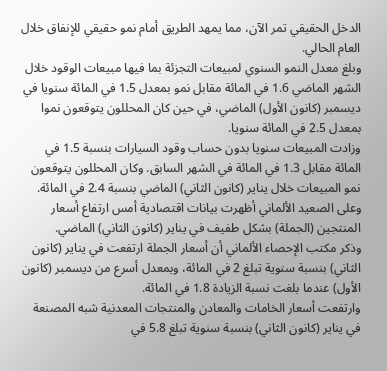الدخل الحقيقي تمر الآن، مما يمهد الطريق أمام نمو حقيقي للإنفاق خلال العام الحالي.
وبلغ معدل النمو السنوي لمبيعات التجزئة بما فيها مبيعات الوقود خلال الشهر الماضي 1.6 في المائة مقابل نمو بمعدل 1.5 في المائة سنويا في ديسمبر (كانون الأول) الماضي، في حين كان المحللون يتوقعون نموا بمعدل 2.5 في المائة سنويا.
وزادت المبيعات سنويا بدون حساب وقود السيارات بنسبة 1.5 في المائة مقابل 1.3 في المائة في الشهر السابق. وكان المحللون يتوقعون نمو المبيعات خلال يناير (كانون الثاني) الماضي بنسبة 2.4 في المائة.
وعلى الصعيد الألماني أظهرت بيانات اقتصادية أمس ارتفاع أسعار المنتجين (الجملة) بشكل طفيف في يناير (كانون الثاني) الماضي.
وذكر مكتب الإحصاء الألماني أن أسعار الجملة ارتفعت في يناير (كانون الثاني) بنسبة سنوية تبلغ 2 في المائة، وبمعدل أسرع من ديسمبر (كانون الأول) عندما بلغت نسبة الزيادة 1.8 في المائة.
وارتفعت أسعار الخامات والمعادن والمنتجات المعدنية شبه المصنعة في يناير (كانون الثاني) بنسبة سنوية تبلغ 5.8 في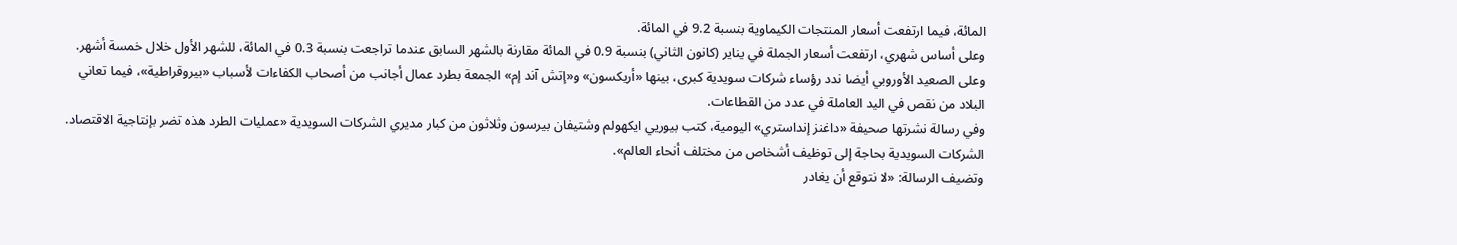المائة، فيما ارتفعت أسعار المنتجات الكيماوية بنسبة 9.2 في المائة.
وعلى أساس شهري، ارتفعت أسعار الجملة في يناير (كانون الثاني) بنسبة 0.9 في المائة مقارنة بالشهر السابق عندما تراجعت بنسبة 0.3 في المائة، للشهر الأول خلال خمسة أشهر.
وعلى الصعيد الأوروبي أيضا ندد رؤساء شركات سويدية كبرى، بينها «أريكسون» و«إتش آند إم» الجمعة بطرد عمال أجانب من أصحاب الكفاءات لأسباب «بيروقراطية»، فيما تعاني البلاد من نقص في اليد العاملة في عدد من القطاعات.
وفي رسالة نشرتها صحيفة «داغنز إنداستري» اليومية، كتب بيوريي ايكهولم وشتيفان بيرسون وثلاثون من كبار مديري الشركات السويدية «عمليات الطرد هذه تضر بإنتاجية الاقتصاد. الشركات السويدية بحاجة إلى توظيف أشخاص من مختلف أنحاء العالم».
وتضيف الرسالة: «لا نتوقع أن يغادر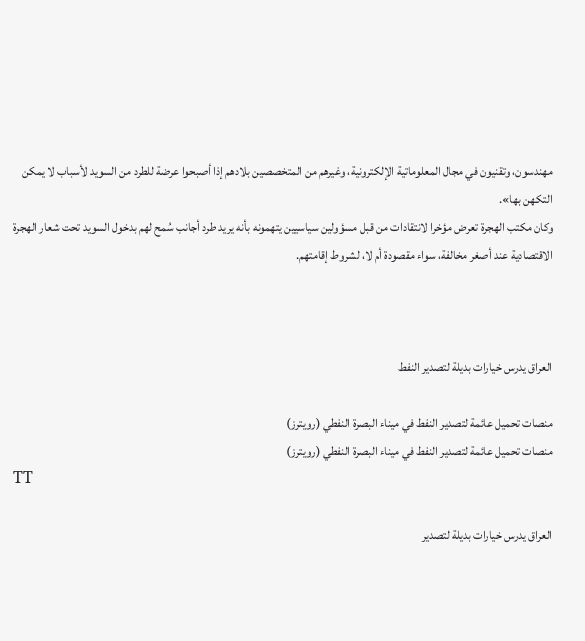مهندسون، وتقنيون في مجال المعلوماتية الإلكترونية، وغيرهم من المتخصصين بلادهم إذا أصبحوا عرضة للطرد من السويد لأسباب لا يمكن التكهن بها».
وكان مكتب الهجرة تعرض مؤخرا لانتقادات من قبل مسؤولين سياسيين يتهمونه بأنه يريد طرد أجانب سُمح لهم بدخول السويد تحت شعار الهجرة الاقتصادية عند أصغر مخالفة، سواء مقصودة أم لا، لشروط إقامتهم.



العراق يدرس خيارات بديلة لتصدير النفط

منصات تحميل عائمة لتصدير النفط في ميناء البصرة النفطي (رويترز)
منصات تحميل عائمة لتصدير النفط في ميناء البصرة النفطي (رويترز)
TT

العراق يدرس خيارات بديلة لتصدير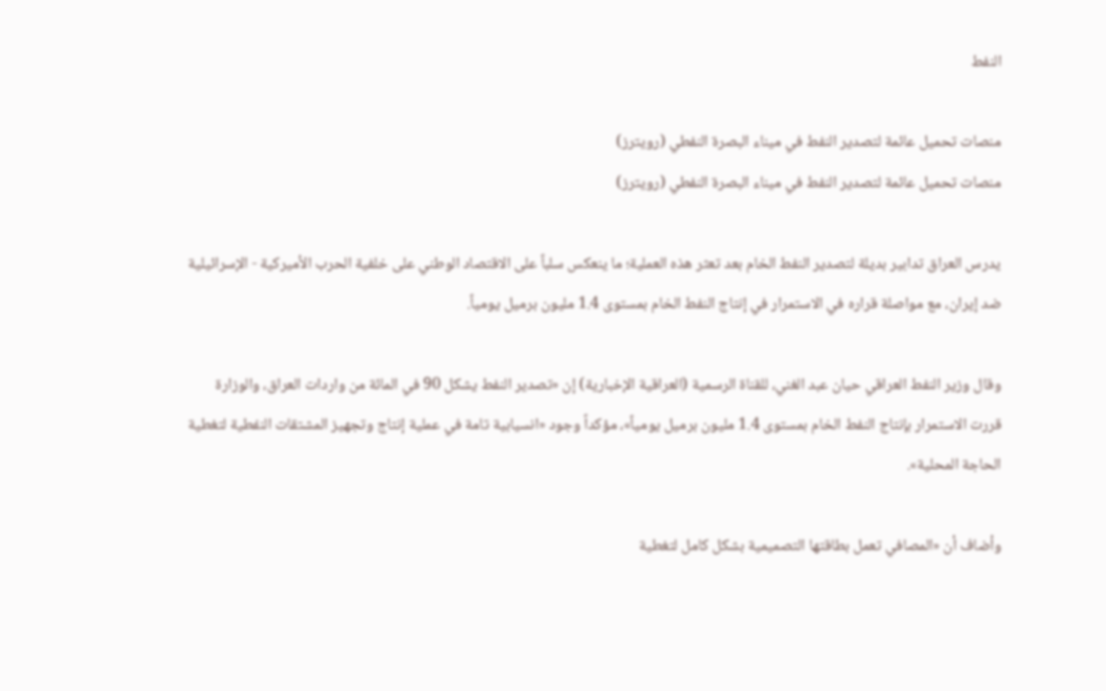النفط

منصات تحميل عائمة لتصدير النفط في ميناء البصرة النفطي (رويترز)
منصات تحميل عائمة لتصدير النفط في ميناء البصرة النفطي (رويترز)

يدرس العراق تدابير بديلة لتصدير النفط الخام بعد تعثر هذه العملية؛ ما ينعكس سلباً على الاقتصاد الوطني على خلفية الحرب الأميركية - الإسرائيلية ضد إيران، مع مواصلة قراره في الاستمرار ‌في إنتاج النفط الخام بمستوى 1.4 مليون برميل يومياً.

وقال وزير النفط العراقي حيان عبد الغني، للقناة الرسمية (العراقية الإخبارية) إن «تصدير النفط يشكل 90 في المائة من واردات العراق، والوزارة قررت الاستمرار بإنتاج النفط الخام بمستوى 1.4 مليون برميل يومياً»، مؤكداً وجود «انسيابية تامة في عملية إنتاج وتجهيز المشتقات النفطية لتغطية الحاجة المحلية».

وأضاف أن «المصافي تعمل بطاقتها التصميمية بشكل كامل لتغطية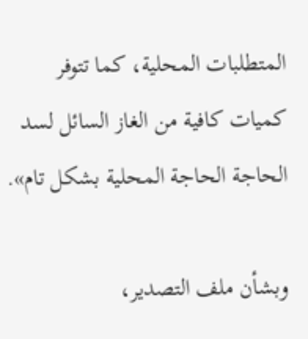المتطلبات المحلية، كما تتوفر كميات كافية من الغاز السائل لسد الحاجة الحاجة المحلية بشكل تام».

وبشأن ملف التصدير،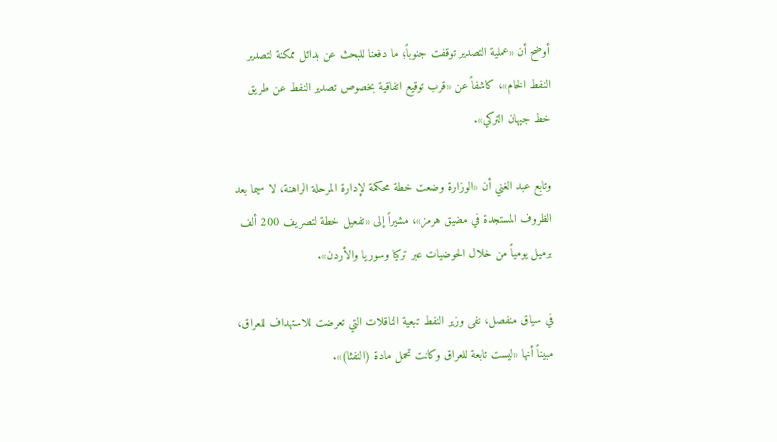أوضح أن «عملية التصدير توقفت جنوباً؛ ما دفعنا للبحث عن بدائل ممكنة لتصدير النفط الخام»، كاشفاً عن «قرب توقيع اتفاقية بخصوص تصدير النفط عن طريق خط جيهان التركي».

وتابع عبد الغني أن «الوزارة وضعت خطة محكمة لإدارة المرحلة الراهنة، لا سيما بعد الظروف المستجدة في مضيق هرمز»، مشيراً إلى «تفعيل خطة لتصريف 200 ألف برميل يومياً من خلال الحوضيات عبر تركيا وسوريا والأردن».

في سياق منفصل، نفى وزير النفط تبعية الناقلات التي تعرضت للاستهداف للعراق، مبيناً أنها «ليست تابعة للعراق وكانت تحمل مادة (النفثا)».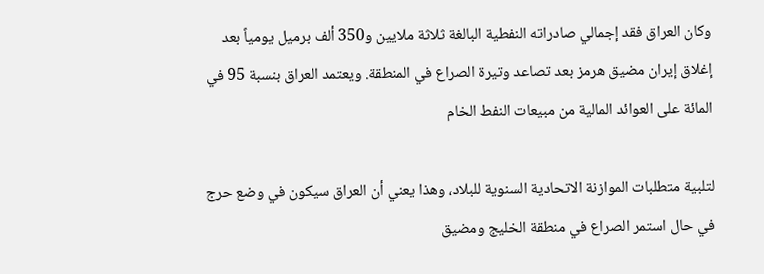وكان العراق فقد إجمالي صادراته النفطية البالغة ثلاثة ملايين و350 ألف برميل يومياً بعد إغلاق إيران مضيق هرمز بعد تصاعد وتيرة الصراع في المنطقة. ويعتمد العراق بنسبة 95 في المائة على العوائد المالية من مبيعات النفط الخام

لتلبية متطلبات الموازنة الاتحادية السنوية للبلاد، وهذا يعني أن العراق سيكون في وضع حرج في حال استمر الصراع في منطقة الخليج ومضيق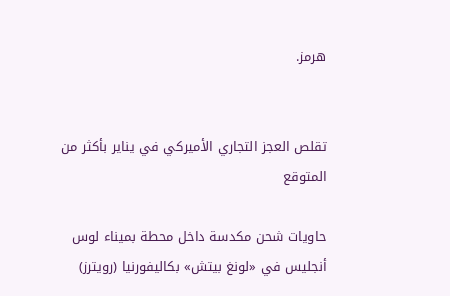هرمز.


تقلص العجز التجاري الأميركي في يناير بأكثر من المتوقع

حاويات شحن مكدسة داخل محطة بميناء لوس أنجليس في «لونغ بيتش» بكاليفورنيا (رويترز)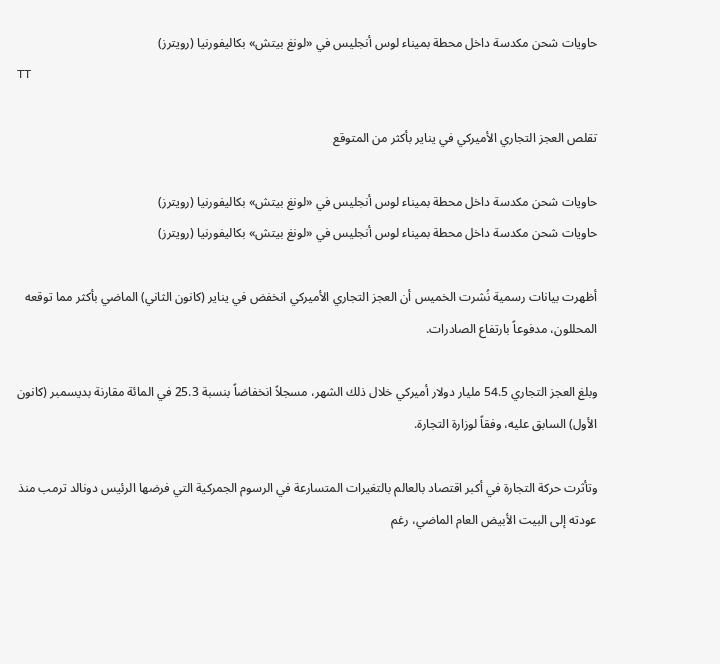حاويات شحن مكدسة داخل محطة بميناء لوس أنجليس في «لونغ بيتش» بكاليفورنيا (رويترز)
TT

تقلص العجز التجاري الأميركي في يناير بأكثر من المتوقع

حاويات شحن مكدسة داخل محطة بميناء لوس أنجليس في «لونغ بيتش» بكاليفورنيا (رويترز)
حاويات شحن مكدسة داخل محطة بميناء لوس أنجليس في «لونغ بيتش» بكاليفورنيا (رويترز)

أظهرت بيانات رسمية نُشرت الخميس أن العجز التجاري الأميركي انخفض في يناير (كانون الثاني) الماضي بأكثر مما توقعه المحللون، مدفوعاً بارتفاع الصادرات.

وبلغ العجز التجاري 54.5 مليار دولار أميركي خلال ذلك الشهر، مسجلاً انخفاضاً بنسبة 25.3 في المائة مقارنة بديسمبر (كانون الأول) السابق عليه، وفقاً لوزارة التجارة.

وتأثرت حركة التجارة في أكبر اقتصاد بالعالم بالتغيرات المتسارعة في الرسوم الجمركية التي فرضها الرئيس دونالد ترمب منذ عودته إلى البيت الأبيض العام الماضي، رغم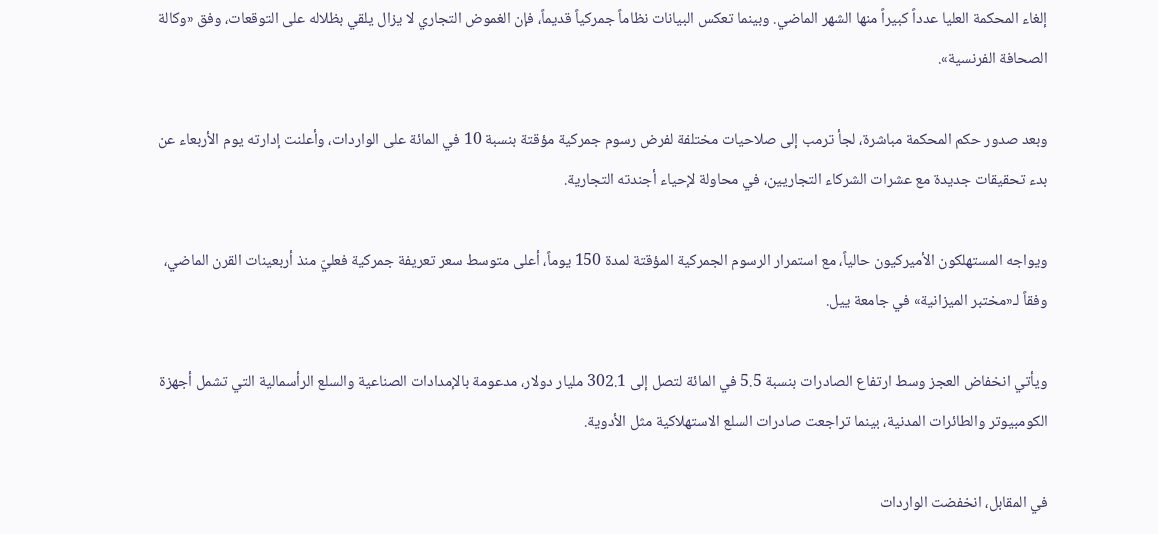إلغاء المحكمة العليا عدداً كبيراً منها الشهر الماضي. وبينما تعكس البيانات نظاماً جمركياً قديماً، فإن الغموض التجاري لا يزال يلقي بظلاله على التوقعات، وفق «وكالة الصحافة الفرنسية».

وبعد صدور حكم المحكمة مباشرة، لجأ ترمب إلى صلاحيات مختلفة لفرض رسوم جمركية مؤقتة بنسبة 10 في المائة على الواردات، وأعلنت إدارته يوم الأربعاء عن بدء تحقيقات جديدة مع عشرات الشركاء التجاريين، في محاولة لإحياء أجندته التجارية.

ويواجه المستهلكون الأميركيون حالياً، مع استمرار الرسوم الجمركية المؤقتة لمدة 150 يوماً، أعلى متوسط سعر تعريفة جمركية فعليّ منذ أربعينات القرن الماضي، وفقاً لـ«مختبر الميزانية» في جامعة ييل.

ويأتي انخفاض العجز وسط ارتفاع الصادرات بنسبة 5.5 في المائة لتصل إلى 302.1 مليار دولار، مدعومة بالإمدادات الصناعية والسلع الرأسمالية التي تشمل أجهزة الكومبيوتر والطائرات المدنية، بينما تراجعت صادرات السلع الاستهلاكية مثل الأدوية.

في المقابل، انخفضت الواردات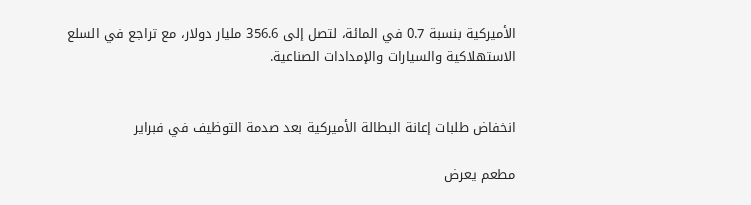الأميركية بنسبة 0.7 في المائة، لتصل إلى 356.6 مليار دولار، مع تراجع في السلع الاستهلاكية والسيارات والإمدادات الصناعية.


انخفاض طلبات إعانة البطالة الأميركية بعد صدمة التوظيف في فبراير

مطعم يعرض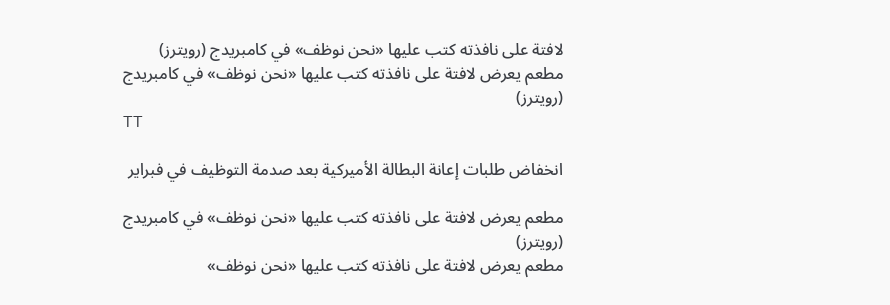لافتة على نافذته كتب عليها «نحن نوظف» في كامبريدج (رويترز)
مطعم يعرض لافتة على نافذته كتب عليها «نحن نوظف» في كامبريدج (رويترز)
TT

انخفاض طلبات إعانة البطالة الأميركية بعد صدمة التوظيف في فبراير

مطعم يعرض لافتة على نافذته كتب عليها «نحن نوظف» في كامبريدج (رويترز)
مطعم يعرض لافتة على نافذته كتب عليها «نحن نوظف»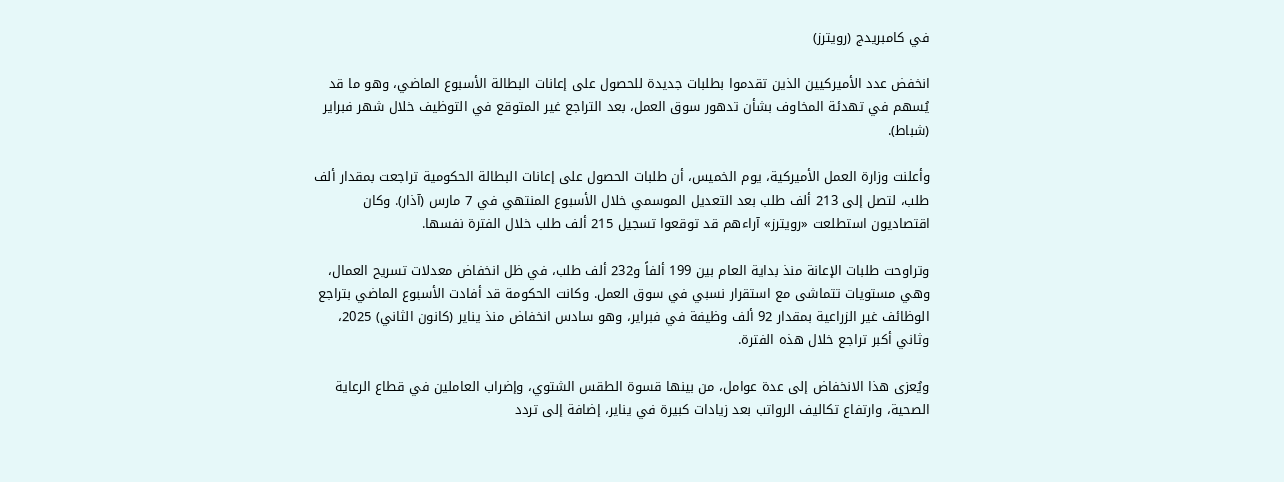في كامبريدج (رويترز)

انخفض عدد الأميركيين الذين تقدموا بطلبات جديدة للحصول على إعانات البطالة الأسبوع الماضي، وهو ما قد يُسهم في تهدئة المخاوف بشأن تدهور سوق العمل، بعد التراجع غير المتوقع في التوظيف خلال شهر فبراير (شباط).

وأعلنت وزارة العمل الأميركية، يوم الخميس، أن طلبات الحصول على إعانات البطالة الحكومية تراجعت بمقدار ألف طلب، لتصل إلى 213 ألف طلب بعد التعديل الموسمي خلال الأسبوع المنتهي في 7 مارس (آذار). وكان اقتصاديون استطلعت «رويترز» آراءهم قد توقعوا تسجيل 215 ألف طلب خلال الفترة نفسها.

وتراوحت طلبات الإعانة منذ بداية العام بين 199 ألفاً و232 ألف طلب، في ظل انخفاض معدلات تسريح العمال، وهي مستويات تتماشى مع استقرار نسبي في سوق العمل. وكانت الحكومة قد أفادت الأسبوع الماضي بتراجع الوظائف غير الزراعية بمقدار 92 ألف وظيفة في فبراير، وهو سادس انخفاض منذ يناير (كانون الثاني) 2025، وثاني أكبر تراجع خلال هذه الفترة.

ويُعزى هذا الانخفاض إلى عدة عوامل، من بينها قسوة الطقس الشتوي، وإضراب العاملين في قطاع الرعاية الصحية، وارتفاع تكاليف الرواتب بعد زيادات كبيرة في يناير، إضافة إلى تردد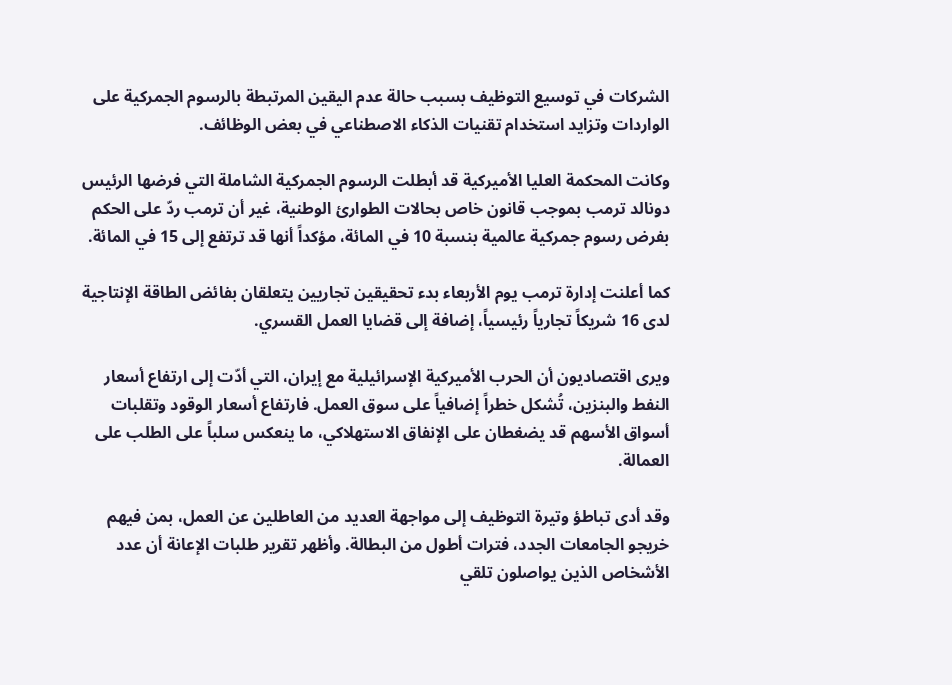الشركات في توسيع التوظيف بسبب حالة عدم اليقين المرتبطة بالرسوم الجمركية على الواردات وتزايد استخدام تقنيات الذكاء الاصطناعي في بعض الوظائف.

وكانت المحكمة العليا الأميركية قد أبطلت الرسوم الجمركية الشاملة التي فرضها الرئيس دونالد ترمب بموجب قانون خاص بحالات الطوارئ الوطنية، غير أن ترمب ردّ على الحكم بفرض رسوم جمركية عالمية بنسبة 10 في المائة، مؤكداً أنها قد ترتفع إلى 15 في المائة.

كما أعلنت إدارة ترمب يوم الأربعاء بدء تحقيقين تجاريين يتعلقان بفائض الطاقة الإنتاجية لدى 16 شريكاً تجارياً رئيسياً، إضافة إلى قضايا العمل القسري.

ويرى اقتصاديون أن الحرب الأميركية الإسرائيلية مع إيران، التي أدّت إلى ارتفاع أسعار النفط والبنزين، تُشكل خطراً إضافياً على سوق العمل. فارتفاع أسعار الوقود وتقلبات أسواق الأسهم قد يضغطان على الإنفاق الاستهلاكي، ما ينعكس سلباً على الطلب على العمالة.

وقد أدى تباطؤ وتيرة التوظيف إلى مواجهة العديد من العاطلين عن العمل، بمن فيهم خريجو الجامعات الجدد، فترات أطول من البطالة. وأظهر تقرير طلبات الإعانة أن عدد الأشخاص الذين يواصلون تلقي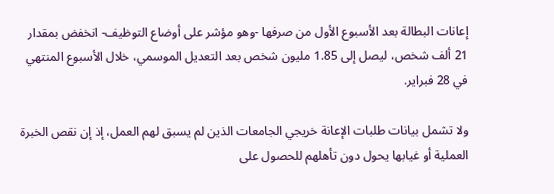إعانات البطالة بعد الأسبوع الأول من صرفها -وهو مؤشر على أوضاع التوظيف- انخفض بمقدار 21 ألف شخص، ليصل إلى 1.85 مليون شخص بعد التعديل الموسمي، خلال الأسبوع المنتهي في 28 فبراير.

ولا تشمل بيانات طلبات الإعانة خريجي الجامعات الذين لم يسبق لهم العمل، إذ إن نقص الخبرة العملية أو غيابها يحول دون تأهلهم للحصول على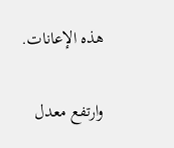هذه الإعانات.

وارتفع معدل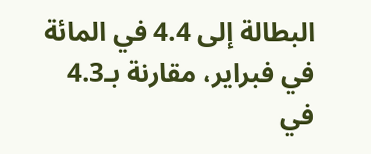البطالة إلى 4.4 في المائة في فبراير، مقارنة بـ4.3 في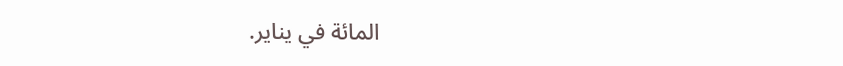المائة في يناير.